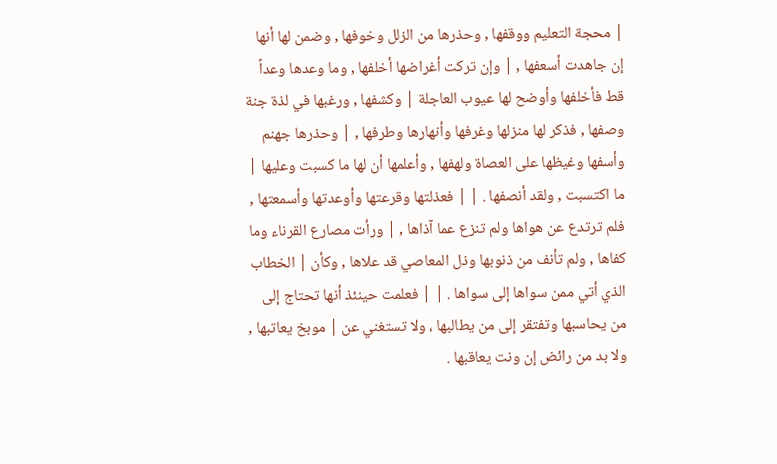| محجة التعليم ووقفها , وحذرها من الزلل وخوفها , وضمن لها أنها إن جاهدت أسعفها , | وإن تركت أغراضها أخلفها , وما وعدها وعداً قط فأخلفها وأوضح لها عيوب العاجلة | وكشفها , ورغبها في لذة جنة وصفها , فذكر لها منزلها وغرفها وأنهارها وطرفها , | وحذرها جهنم وأسفها وغيظها على العصاة ولهفها , وأعلمها أن لها ما كسبت وعليها | ما اكتسبت , ولقد أنصفها . | | فعذلتها وقرعتها وأوعدتها وأسمعتها , فلم ترتدع عن هواها ولم تنزع عما آذاها , | ورأت مصارع القرناء وما كفاها , ولم تأنف من ذنوبها وذل المعاصي قد علاها , وكأن | الخطاب الذي أتي ممن سواها إلى سواها . | | فعلمت حينئذ أنها تحتاج إلى من يحاسبها وتفتقر إلى من يطالبها ، ولا تستغني عن | موبخ يعاتبها , ولا بد من رائض إن ونت يعاقبها .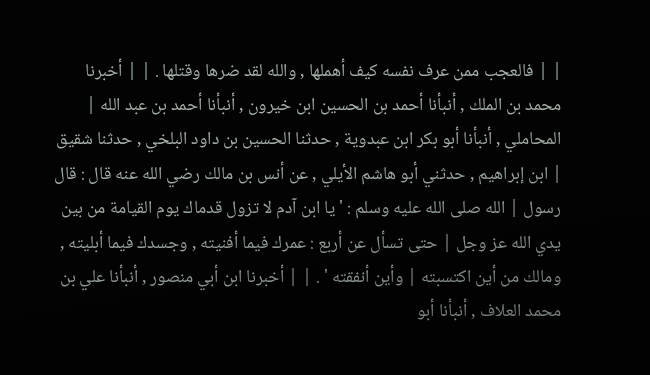| | فالعجب ممن عرف نفسه كيف أهملها , والله لقد ضرها وقتلها . | | أخبرنا محمد بن الملك , أنبأنا أحمد بن الحسين ابن خيرون , أنبأنا أحمد بن عبد الله | المحاملي , أنبأنا أبو بكر ابن عبدوية , حدثنا الحسين بن داود البلخي , حدثنا شقيق | ابن إبراهيم , حدثني أبو هاشم الأيلي , عن أنس بن مالك رضي الله عنه قال : قال رسول | الله صلى الله عليه وسلم : ' يا ابن آدم لا تزول قدماك يوم القيامة من بين يدي الله عز وجل | حتى تسأل عن أربع : عمرك فيما أفنيته , وجسدك فيما أبليته , ومالك من أين اكتسبته | وأين أنفقته ' . | | أخبرنا ابن أبي منصور , أنبأنا علي بن محمد العلاف , أنبأنا أبو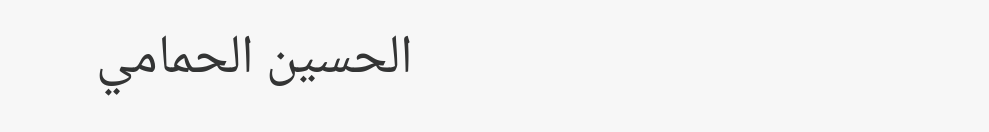الحسين الحمامي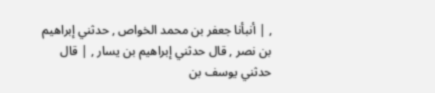, | أنبأنا جعفر بن محمد الخواص , حدثني إبراهيم بن نصر , قال حدثني إبراهيم بن يسار , | قال حدثني يوسف بن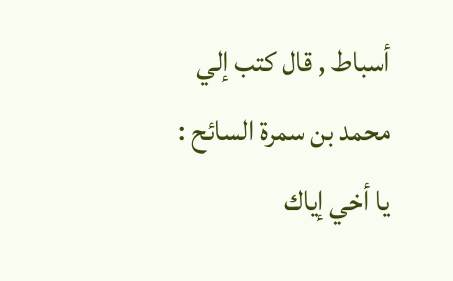أسباط , قال كتب إلي محمد بن سمرة السائح : يا أخي إياك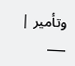وتأمير |
___